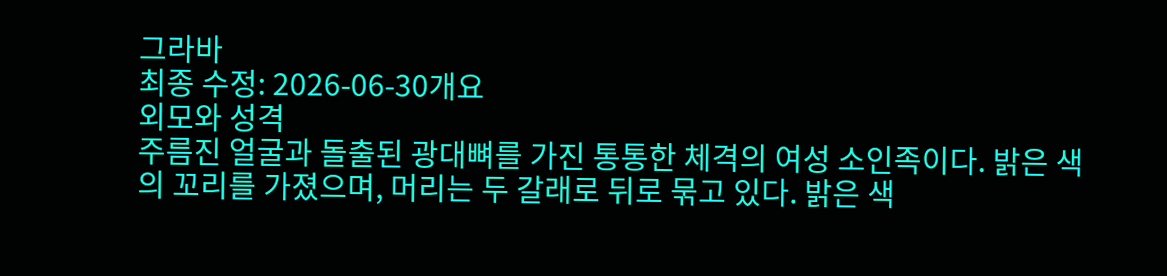그라바
최종 수정: 2026-06-30개요
외모와 성격
주름진 얼굴과 돌출된 광대뼈를 가진 통통한 체격의 여성 소인족이다. 밝은 색의 꼬리를 가졌으며, 머리는 두 갈래로 뒤로 묶고 있다. 밝은 색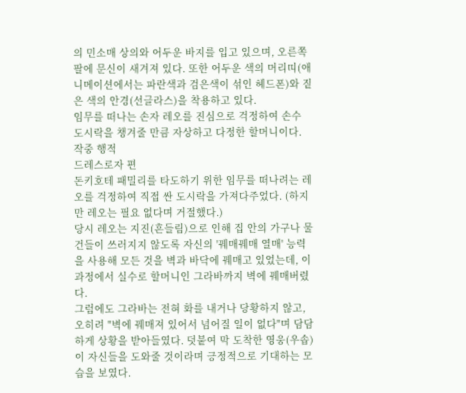의 민소매 상의와 어두운 바지를 입고 있으며, 오른쪽 팔에 문신이 새겨져 있다. 또한 어두운 색의 머리띠(애니메이션에서는 파란색과 검은색이 섞인 헤드폰)와 짙은 색의 안경(선글라스)을 착용하고 있다.
임무를 떠나는 손자 레오를 진심으로 걱정하여 손수 도시락을 챙겨줄 만큼 자상하고 다정한 할머니이다.
작중 행적
드레스로자 편
돈키호테 패밀리를 타도하기 위한 임무를 떠나려는 레오를 걱정하여 직접 싼 도시락을 가져다주었다. (하지만 레오는 필요 없다며 거절했다.)
당시 레오는 지진(흔들림)으로 인해 집 안의 가구나 물건들이 쓰러지지 않도록 자신의 '꿰매꿰매 열매' 능력을 사용해 모든 것을 벽과 바닥에 꿰매고 있었는데, 이 과정에서 실수로 할머니인 그라바까지 벽에 꿰매버렸다.
그럼에도 그라바는 전혀 화를 내거나 당황하지 않고, 오히려 "벽에 꿰매져 있어서 넘어질 일이 없다"며 담담하게 상황을 받아들였다. 덧붙여 막 도착한 영웅(우솝)이 자신들을 도와줄 것이라며 긍정적으로 기대하는 모습을 보였다.